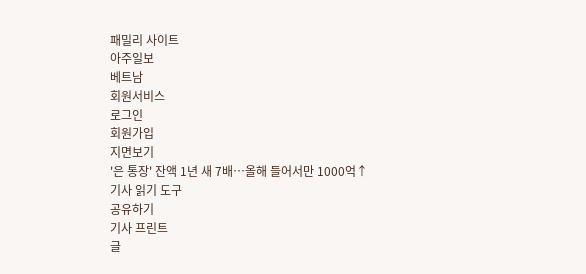패밀리 사이트
아주일보
베트남
회원서비스
로그인
회원가입
지면보기
'은 통장' 잔액 1년 새 7배…올해 들어서만 1000억↑
기사 읽기 도구
공유하기
기사 프린트
글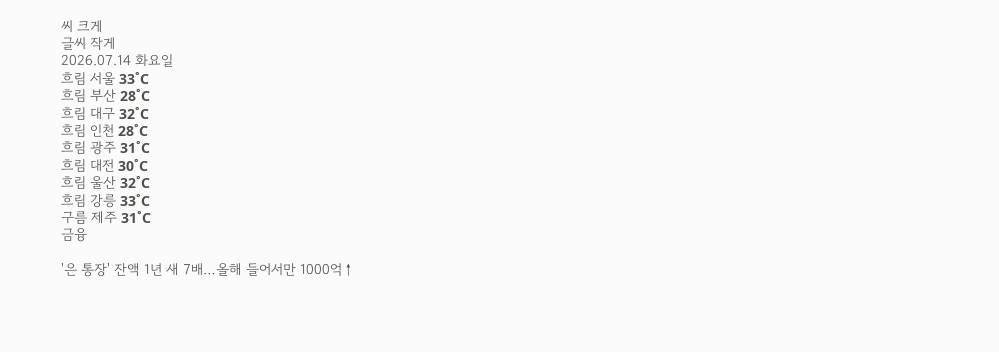씨 크게
글씨 작게
2026.07.14 화요일
흐림 서울 33˚C
흐림 부산 28˚C
흐림 대구 32˚C
흐림 인천 28˚C
흐림 광주 31˚C
흐림 대전 30˚C
흐림 울산 32˚C
흐림 강릉 33˚C
구름 제주 31˚C
금융

'은 통장' 잔액 1년 새 7배…올해 들어서만 1000억↑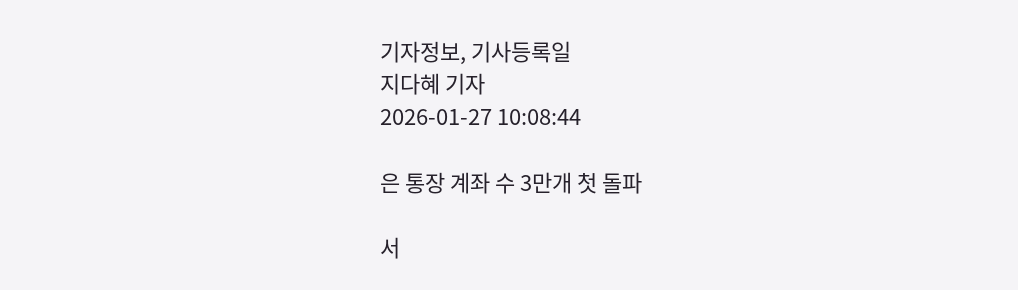기자정보, 기사등록일
지다혜 기자
2026-01-27 10:08:44

은 통장 계좌 수 3만개 첫 돌파

서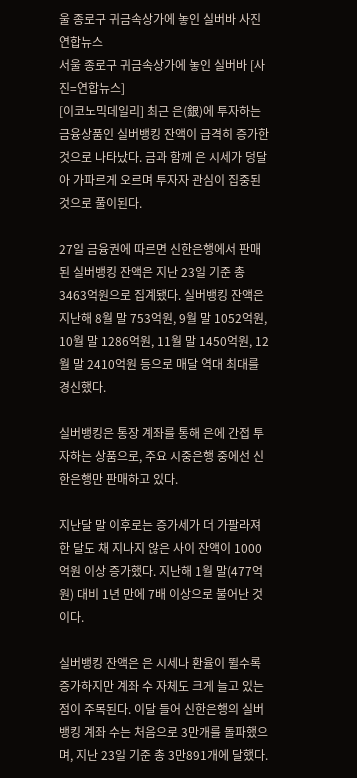울 종로구 귀금속상가에 놓인 실버바 사진연합뉴스
서울 종로구 귀금속상가에 놓인 실버바 [사진=연합뉴스]
[이코노믹데일리] 최근 은(銀)에 투자하는 금융상품인 실버뱅킹 잔액이 급격히 증가한 것으로 나타났다. 금과 함께 은 시세가 덩달아 가파르게 오르며 투자자 관심이 집중된 것으로 풀이된다.

27일 금융권에 따르면 신한은행에서 판매된 실버뱅킹 잔액은 지난 23일 기준 총 3463억원으로 집계됐다. 실버뱅킹 잔액은 지난해 8월 말 753억원, 9월 말 1052억원, 10월 말 1286억원, 11월 말 1450억원, 12월 말 2410억원 등으로 매달 역대 최대를 경신했다.

실버뱅킹은 통장 계좌를 통해 은에 간접 투자하는 상품으로, 주요 시중은행 중에선 신한은행만 판매하고 있다.

지난달 말 이후로는 증가세가 더 가팔라져 한 달도 채 지나지 않은 사이 잔액이 1000억원 이상 증가했다. 지난해 1월 말(477억원) 대비 1년 만에 7배 이상으로 불어난 것이다.

실버뱅킹 잔액은 은 시세나 환율이 뛸수록 증가하지만 계좌 수 자체도 크게 늘고 있는 점이 주목된다. 이달 들어 신한은행의 실버뱅킹 계좌 수는 처음으로 3만개를 돌파했으며, 지난 23일 기준 총 3만891개에 달했다.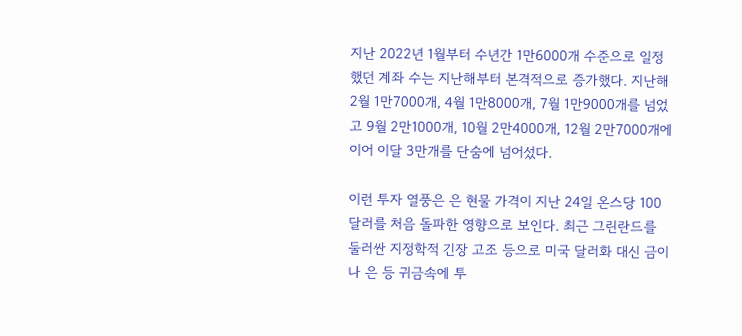지난 2022년 1월부터 수년간 1만6000개 수준으로 일정했던 계좌 수는 지난해부터 본격적으로 증가했다. 지난해 2월 1만7000개, 4월 1만8000개, 7월 1만9000개를 넘었고 9월 2만1000개, 10월 2만4000개, 12월 2만7000개에 이어 이달 3만개를 단숨에 넘어섰다.

이런 투자 열풍은 은 현물 가격이 지난 24일 온스당 100 달러를 처음 돌파한 영향으로 보인다. 최근 그린란드를 둘러싼 지정학적 긴장 고조 등으로 미국 달러화 대신 금이나 은 등 귀금속에 투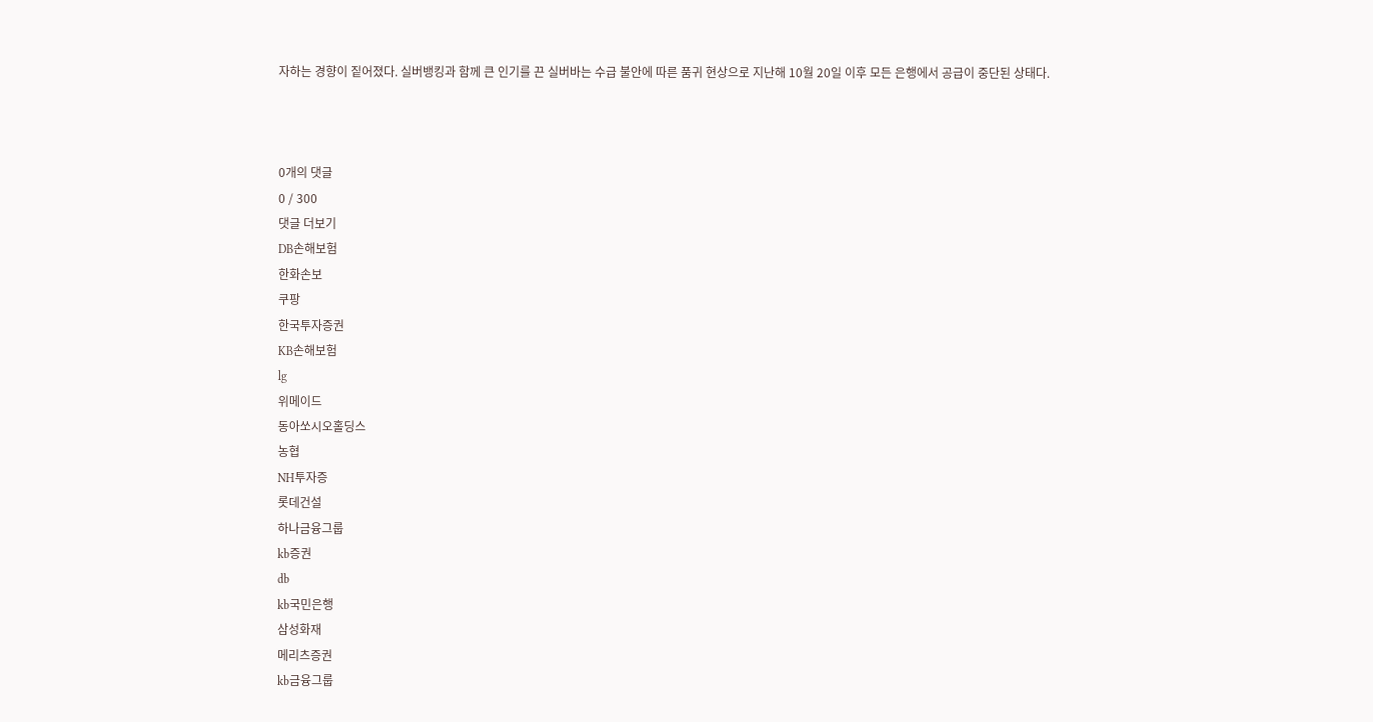자하는 경향이 짙어졌다. 실버뱅킹과 함께 큰 인기를 끈 실버바는 수급 불안에 따른 품귀 현상으로 지난해 10월 20일 이후 모든 은행에서 공급이 중단된 상태다.



0개의 댓글
0 / 300
댓글 더보기
DB손해보험
한화손보
쿠팡
한국투자증권
KB손해보험
lg
위메이드
동아쏘시오홀딩스
농협
NH투자증
롯데건설
하나금융그룹
kb증권
db
kb국민은행
삼성화재
메리츠증권
kb금융그룹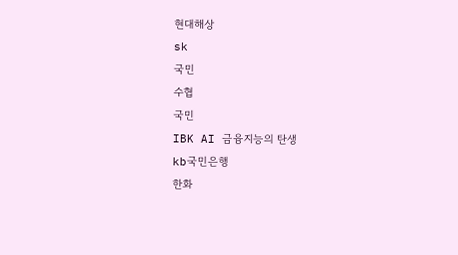현대해상
sk
국민
수협
국민
IBK AI 금융지능의 탄생
kb국민은행
한화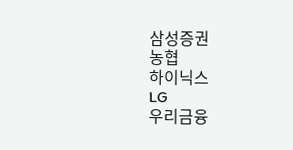삼성증권
농협
하이닉스
LG
우리금융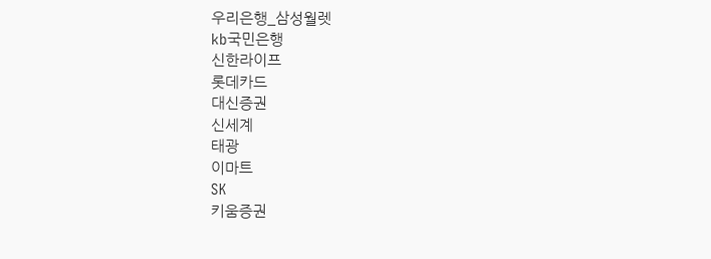우리은행_삼성월렛
kb국민은행
신한라이프
롯데카드
대신증권
신세계
태광
이마트
SK
키움증권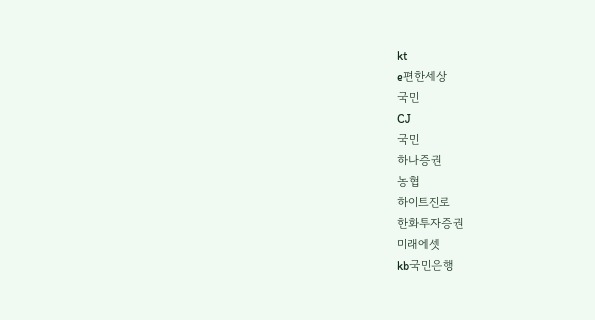kt
e편한세상
국민
CJ
국민
하나증권
농협
하이트진로
한화투자증권
미래에셋
kb국민은행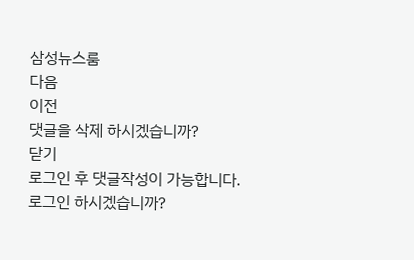삼성뉴스룸
다음
이전
댓글을 삭제 하시겠습니까?
닫기
로그인 후 댓글작성이 가능합니다.
로그인 하시겠습니까?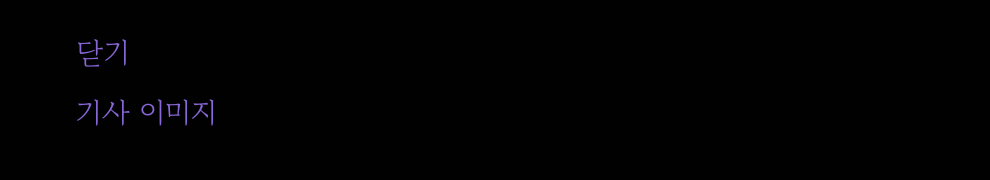닫기
기사 이미지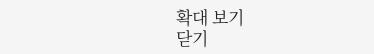확대 보기
닫기